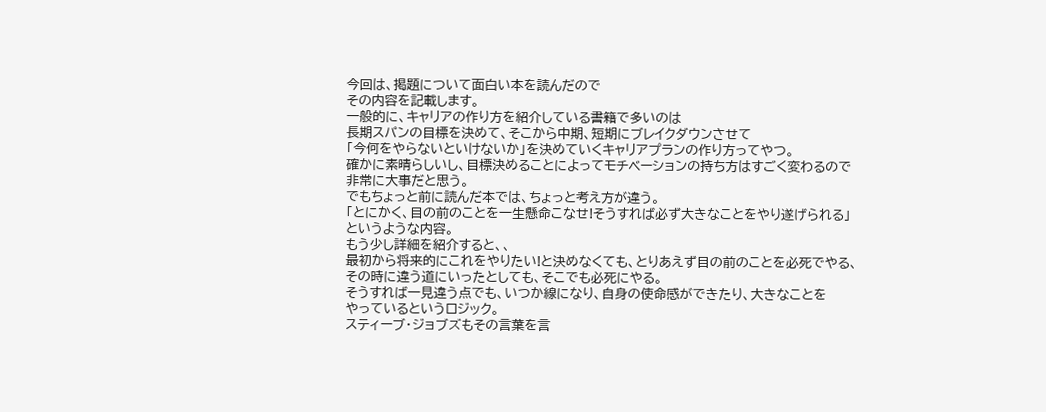今回は、掲題について面白い本を読んだので
その内容を記載します。
一般的に、キャリアの作り方を紹介している書籍で多いのは
長期スパンの目標を決めて、そこから中期、短期にブレイクダウンさせて
「今何をやらないといけないか」を決めていくキャリアプランの作り方ってやつ。
確かに素晴らしいし、目標決めることによってモチベーションの持ち方はすごく変わるので
非常に大事だと思う。
でもちょっと前に読んだ本では、ちょっと考え方が違う。
「とにかく、目の前のことを一生懸命こなせ!そうすれば必ず大きなことをやり遂げられる」
というような内容。
もう少し詳細を紹介すると、、
最初から将来的にこれをやりたい!と決めなくても、とりあえず目の前のことを必死でやる、
その時に違う道にいったとしても、そこでも必死にやる。
そうすれば一見違う点でも、いつか線になり、自身の使命感ができたり、大きなことを
やっているというロジック。
スティーブ・ジョブズもその言葉を言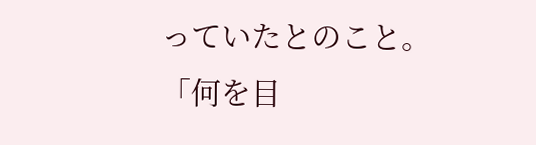っていたとのこと。
「何を目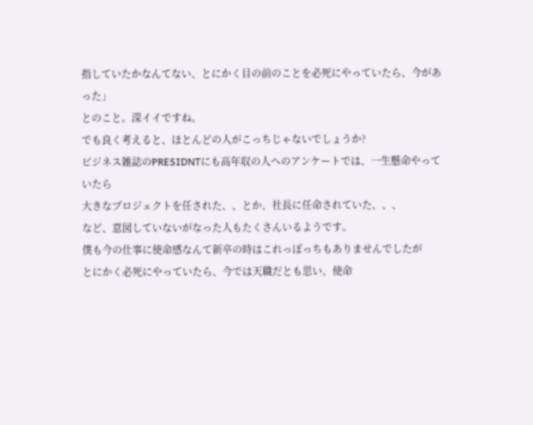指していたかなんてない、とにかく目の前のことを必死にやっていたら、今があった」
とのこと。深イイですね。
でも良く考えると、ほとんどの人がこっちじゃないでしょうか?
ビジネス雑誌のPRESIDNTにも高年収の人へのアンケートでは、一生懸命やっていたら
大きなプロジェクトを任された、、とか、社長に任命されていた、、、
など、意図していないがなった人もたくさんいるようです。
僕も今の仕事に使命感なんて新卒の時はこれっぽっちもありませんでしたが
とにかく必死にやっていたら、今では天職だとも思い、使命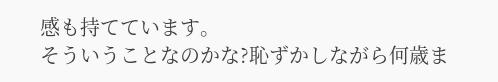感も持てています。
そういうことなのかな?恥ずかしながら何歳ま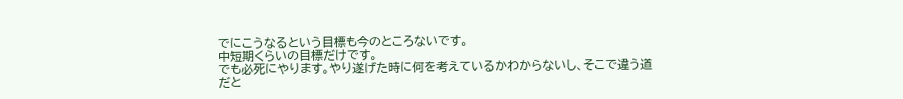でにこうなるという目標も今のところないです。
中短期くらいの目標だけです。
でも必死にやります。やり遂げた時に何を考えているかわからないし、そこで違う道だと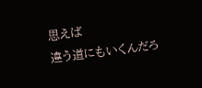思えば
違う道にもいくんだろ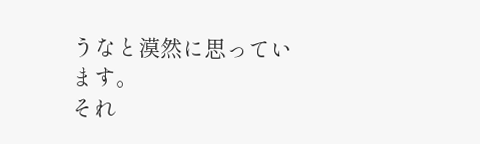うなと漠然に思っています。
それ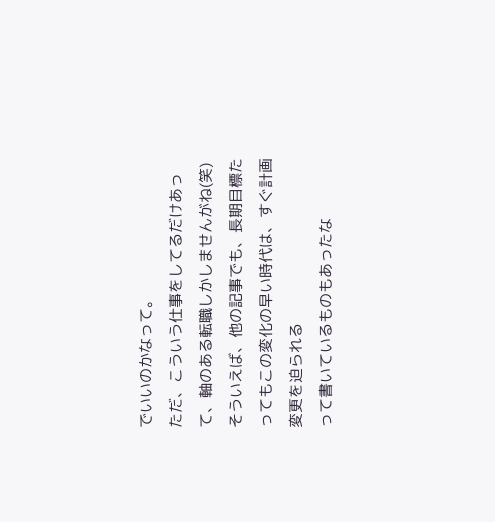でいいのかなって。
ただ、こういう仕事をしてるだけあって、軸のある転職しかしませんがね(笑)
そういえば、他の記事でも、長期目標たってもこの変化の早い時代は、すぐ計画変更を迫られる
って書いているものもあったな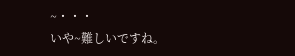~・・・
いや~難しいですね。